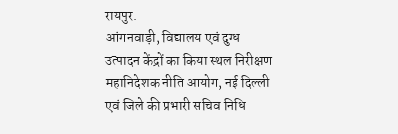रायपुर.
आंगनवाड़ी, विद्यालय एवं दुग्ध उत्पादन केंद्रों का किया स्थल निरीक्षण
महानिदेशक नीति आयोग, नई दिल्ली एवं जिले की प्रभारी सचिव निधि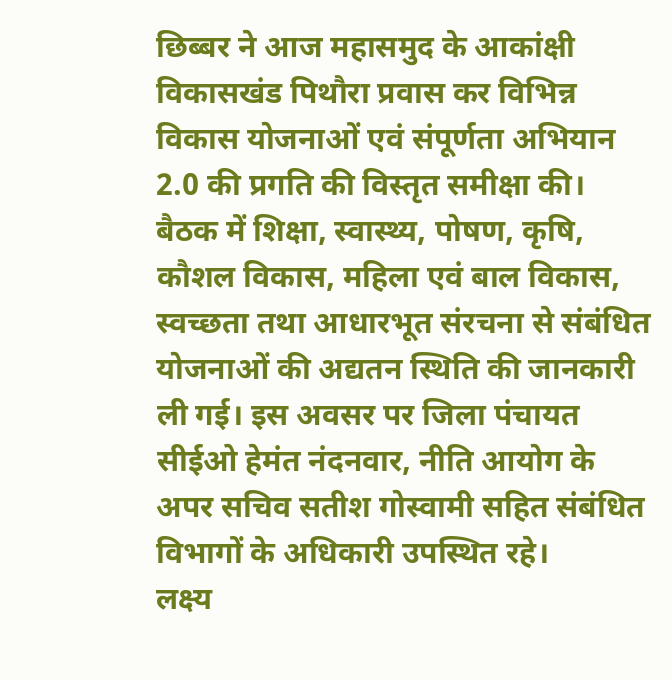छिब्बर ने आज महासमुद के आकांक्षी विकासखंड पिथौरा प्रवास कर विभिन्न विकास योजनाओं एवं संपूर्णता अभियान 2.0 की प्रगति की विस्तृत समीक्षा की। बैठक में शिक्षा, स्वास्थ्य, पोषण, कृषि, कौशल विकास, महिला एवं बाल विकास, स्वच्छता तथा आधारभूत संरचना से संबंधित योजनाओं की अद्यतन स्थिति की जानकारी ली गई। इस अवसर पर जिला पंचायत सीईओ हेमंत नंदनवार, नीति आयोग के अपर सचिव सतीश गोस्वामी सहित संबंधित विभागों के अधिकारी उपस्थित रहे।
लक्ष्य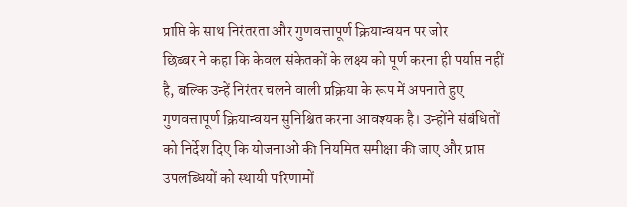प्राप्ति के साथ निरंतरता और गुणवत्तापूर्ण क्रियान्वयन पर जोर
छिब्बर ने कहा कि केवल संकेतकों के लक्ष्य को पूर्ण करना ही पर्याप्त नहीं है, बल्कि उन्हें निरंतर चलने वाली प्रक्रिया के रूप में अपनाते हुए गुणवत्तापूर्ण क्रियान्वयन सुनिश्चित करना आवश्यक है। उन्होंने संबंधितों को निर्देश दिए कि योजनाओं की नियमित समीक्षा की जाए और प्राप्त उपलब्धियों को स्थायी परिणामों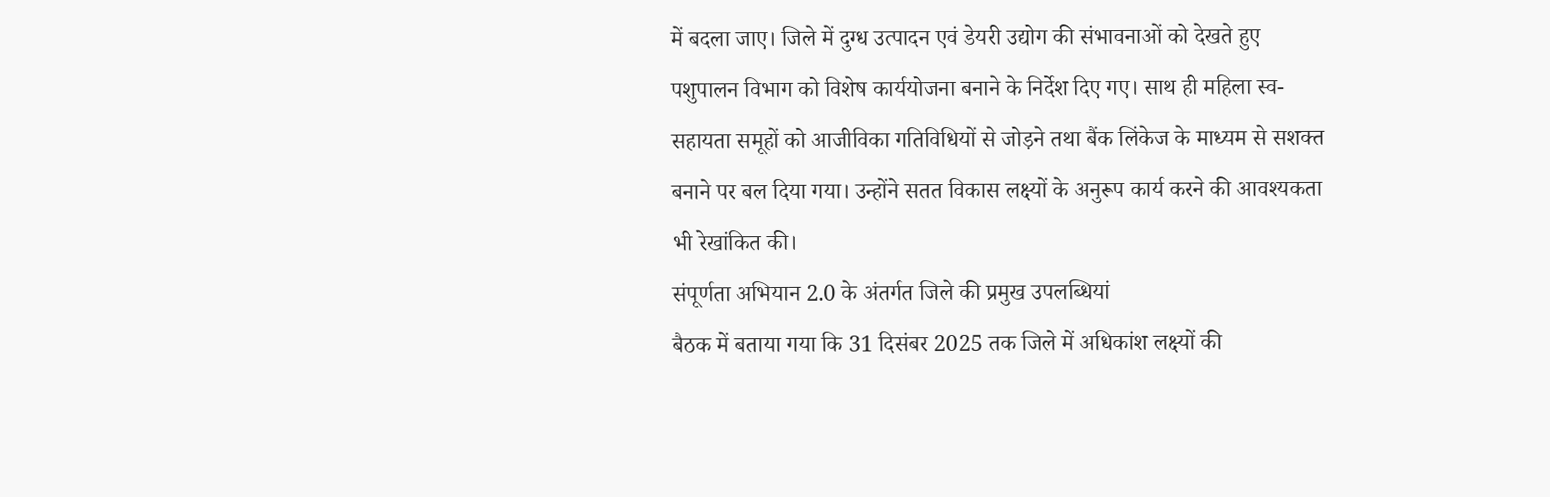में बदला जाए। जिले में दुग्ध उत्पादन एवं डेयरी उद्योग की संभावनाओं को देखते हुए पशुपालन विभाग को विशेष कार्ययोजना बनाने के निर्देश दिए गए। साथ ही महिला स्व-सहायता समूहों को आजीविका गतिविधियों से जोड़ने तथा बैंक लिंकेज के माध्यम से सशक्त बनाने पर बल दिया गया। उन्होंने सतत विकास लक्ष्यों के अनुरूप कार्य करने की आवश्यकता भी रेखांकित की।
संपूर्णता अभियान 2.0 के अंतर्गत जिले की प्रमुख उपलब्धियां
बैठक में बताया गया कि 31 दिसंबर 2025 तक जिले में अधिकांश लक्ष्यों की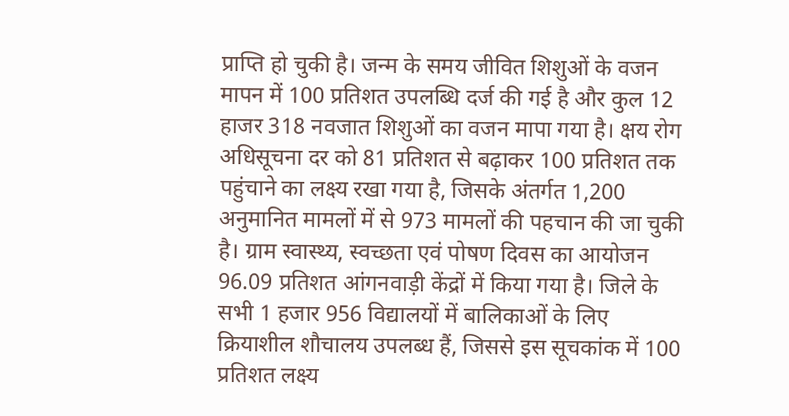प्राप्ति हो चुकी है। जन्म के समय जीवित शिशुओं के वजन मापन में 100 प्रतिशत उपलब्धि दर्ज की गई है और कुल 12 हाजर 318 नवजात शिशुओं का वजन मापा गया है। क्षय रोग अधिसूचना दर को 81 प्रतिशत से बढ़ाकर 100 प्रतिशत तक पहुंचाने का लक्ष्य रखा गया है, जिसके अंतर्गत 1,200 अनुमानित मामलों में से 973 मामलों की पहचान की जा चुकी है। ग्राम स्वास्थ्य, स्वच्छता एवं पोषण दिवस का आयोजन 96.09 प्रतिशत आंगनवाड़ी केंद्रों में किया गया है। जिले के सभी 1 हजार 956 विद्यालयों में बालिकाओं के लिए क्रियाशील शौचालय उपलब्ध हैं, जिससे इस सूचकांक में 100 प्रतिशत लक्ष्य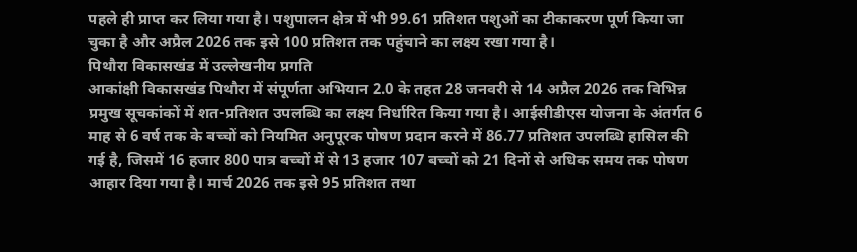पहले ही प्राप्त कर लिया गया है। पशुपालन क्षेत्र में भी 99.61 प्रतिशत पशुओं का टीकाकरण पूर्ण किया जा चुका है और अप्रैल 2026 तक इसे 100 प्रतिशत तक पहुंचाने का लक्ष्य रखा गया है।
पिथौरा विकासखंड में उल्लेखनीय प्रगति
आकांक्षी विकासखंड पिथौरा में संपूर्णता अभियान 2.0 के तहत 28 जनवरी से 14 अप्रैल 2026 तक विभिन्न प्रमुख सूचकांकों में शत-प्रतिशत उपलब्धि का लक्ष्य निर्धारित किया गया है। आईसीडीएस योजना के अंतर्गत 6 माह से 6 वर्ष तक के बच्चों को नियमित अनुपूरक पोषण प्रदान करने में 86.77 प्रतिशत उपलब्धि हासिल की गई है, जिसमें 16 हजार 800 पात्र बच्चों में से 13 हजार 107 बच्चों को 21 दिनों से अधिक समय तक पोषण आहार दिया गया है। मार्च 2026 तक इसे 95 प्रतिशत तथा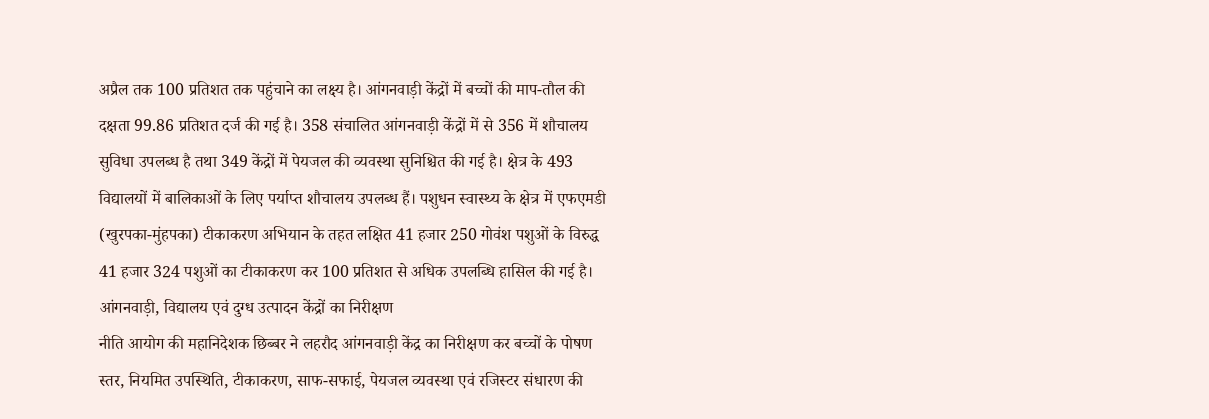अप्रैल तक 100 प्रतिशत तक पहुंचाने का लक्ष्य है। आंगनवाड़ी केंद्रों में बच्चों की माप-तौल की दक्षता 99.86 प्रतिशत दर्ज की गई है। 358 संचालित आंगनवाड़ी केंद्रों में से 356 में शौचालय सुविधा उपलब्ध है तथा 349 केंद्रों में पेयजल की व्यवस्था सुनिश्चित की गई है। क्षेत्र के 493 विद्यालयों में बालिकाओं के लिए पर्याप्त शौचालय उपलब्ध हैं। पशुधन स्वास्थ्य के क्षेत्र में एफएमडी (खुरपका-मुंहपका) टीकाकरण अभियान के तहत लक्षित 41 हजार 250 गोवंश पशुओं के विरुद्ध 41 हजार 324 पशुओं का टीकाकरण कर 100 प्रतिशत से अधिक उपलब्धि हासिल की गई है।
आंगनवाड़ी, विद्यालय एवं दुग्ध उत्पादन केंद्रों का निरीक्षण
नीति आयोग की महानिदेशक छिब्बर ने लहरौद आंगनवाड़ी केंद्र का निरीक्षण कर बच्चों के पोषण स्तर, नियमित उपस्थिति, टीकाकरण, साफ-सफाई, पेयजल व्यवस्था एवं रजिस्टर संधारण की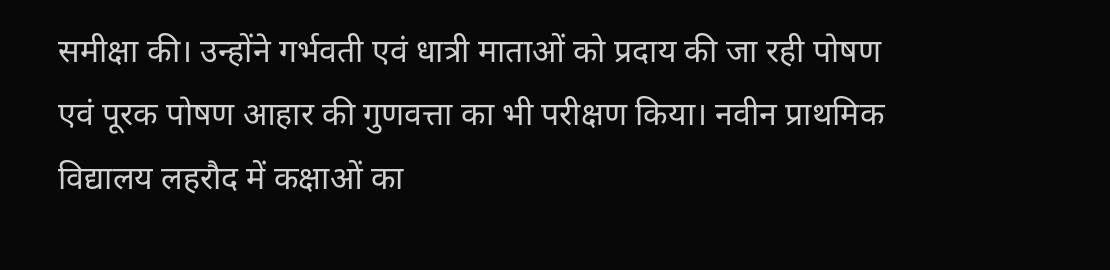समीक्षा की। उन्होंने गर्भवती एवं धात्री माताओं को प्रदाय की जा रही पोषण एवं पूरक पोषण आहार की गुणवत्ता का भी परीक्षण किया। नवीन प्राथमिक विद्यालय लहरौद में कक्षाओं का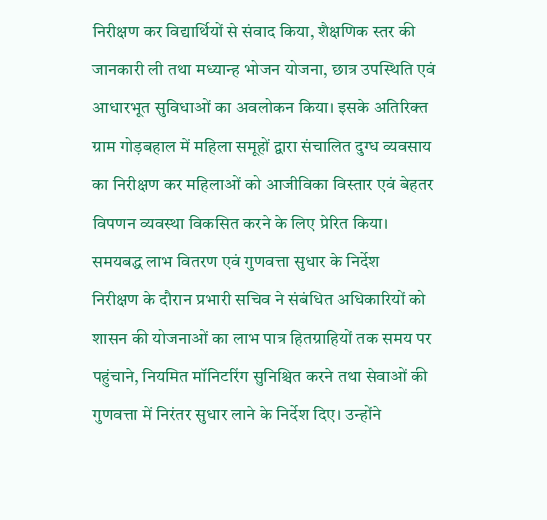निरीक्षण कर विद्यार्थियों से संवाद किया, शैक्षणिक स्तर की जानकारी ली तथा मध्यान्ह भोजन योजना, छात्र उपस्थिति एवं आधारभूत सुविधाओं का अवलोकन किया। इसके अतिरिक्त ग्राम गोड़बहाल में महिला समूहों द्वारा संचालित दुग्ध व्यवसाय का निरीक्षण कर महिलाओं को आजीविका विस्तार एवं बेहतर विपणन व्यवस्था विकसित करने के लिए प्रेरित किया।
समयबद्ध लाभ वितरण एवं गुणवत्ता सुधार के निर्देश
निरीक्षण के दौरान प्रभारी सचिव ने संबंधित अधिकारियों को शासन की योजनाओं का लाभ पात्र हितग्राहियों तक समय पर पहुंचाने, नियमित मॉनिटरिंग सुनिश्चित करने तथा सेवाओं की गुणवत्ता में निरंतर सुधार लाने के निर्देश दिए। उन्होंने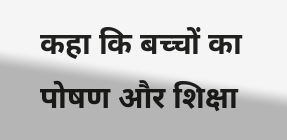कहा कि बच्चों का पोषण और शिक्षा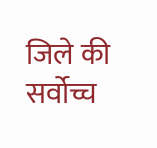जिले की सर्वोच्च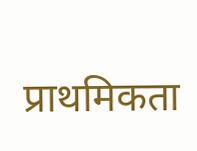प्राथमिकता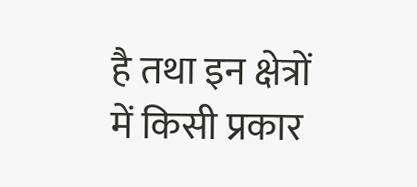है तथा इन क्षेत्रों में किसी प्रकार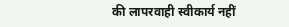की लापरवाही स्वीकार्य नहीं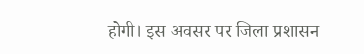होगी। इस अवसर पर जिला प्रशासन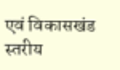एवं विकासखंड स्तरीय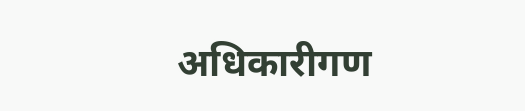अधिकारीगण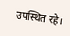उपस्थित रहे।